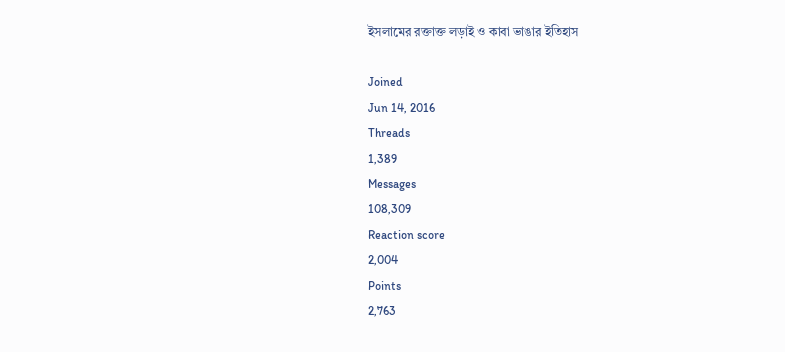ইসলামের রক্তাক্ত লড়াই ও কাবা ভাঙার ইতিহাস

Joined
Jun 14, 2016
Threads
1,389
Messages
108,309
Reaction score
2,004
Points
2,763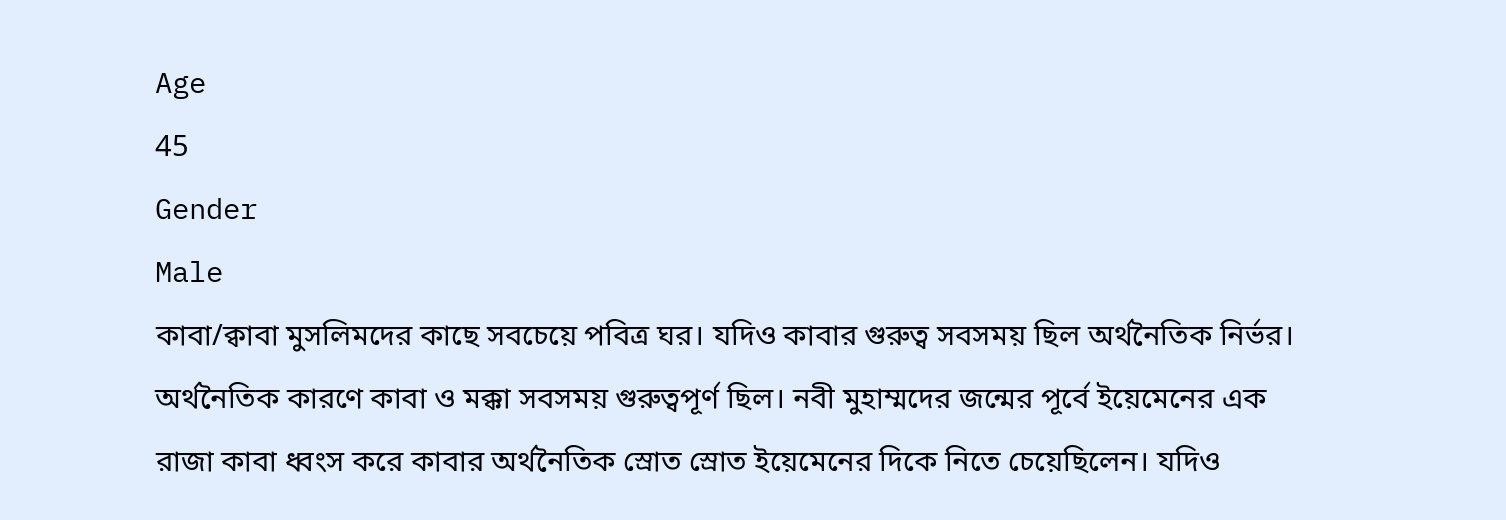Age
45
Gender
Male
কাবা/ক্বাবা মুসলিমদের কাছে সবচেয়ে পবিত্র ঘর। যদিও কাবার গুরুত্ব সবসময় ছিল অর্থনৈতিক নির্ভর। অর্থনৈতিক কারণে কাবা ও মক্কা সবসময় গুরুত্বপূর্ণ ছিল। নবী মুহাম্মদের জন্মের পূর্বে ইয়েমেনের এক রাজা কাবা ধ্বংস করে কাবার অর্থনৈতিক স্রোত স্রোত ইয়েমেনের দিকে নিতে চেয়েছিলেন। যদিও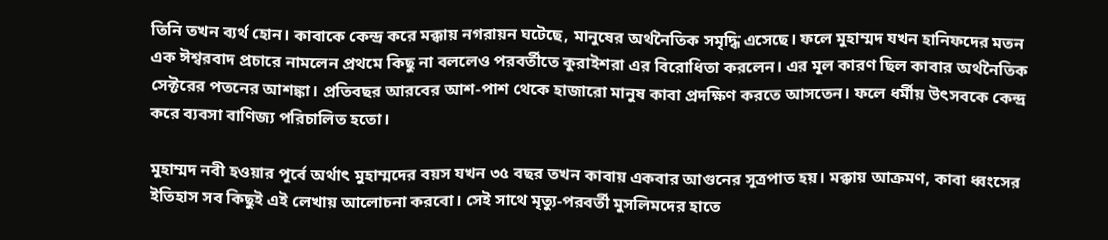তিনি তখন ব্যর্থ হোন। কাবাকে কেন্দ্র করে মক্কায় নগরায়ন ঘটেছে, মানুষের অর্থনৈতিক সমৃদ্ধি এসেছে। ফলে মুহাম্মদ যখন হানিফদের মতন এক ঈশ্বরবাদ প্রচারে নামলেন প্রথমে কিছু না বললেও পরবর্তীতে কুরাইশরা এর বিরোধিতা করলেন। এর মূল কারণ ছিল কাবার অর্থনৈতিক সেক্টরের পতনের আশঙ্কা। প্রতিবছর আরবের আশ-পাশ থেকে হাজারো মানুষ কাবা প্রদক্ষিণ করতে আসতেন। ফলে ধর্মীয় উৎসবকে কেন্দ্র করে ব্যবসা বাণিজ্য পরিচালিত হতো।

মুহাম্মদ নবী হওয়ার পূর্বে অর্থাৎ মুহাম্মদের বয়স যখন ৩৫ বছর তখন কাবায় একবার আগুনের সূত্রপাত হয়। মক্কায় আক্রমণ, কাবা ধ্বংসের ইতিহাস সব কিছুই এই লেখায় আলোচনা করবো। সেই সাথে মৃত্যু-পরবর্তী মুসলিমদের হাতে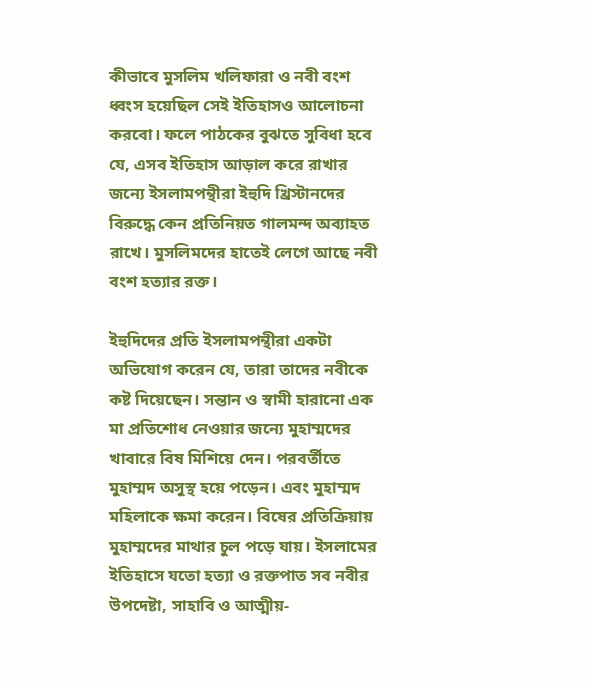কীভাবে মুসলিম খলিফারা ও নবী বংশ ধ্বংস হয়েছিল সেই ইতিহাসও আলোচনা করবো। ফলে পাঠকের বুঝতে সুবিধা হবে যে, এসব ইতিহাস আড়াল করে রাখার জন্যে ইসলামপন্থীরা ইহুদি খ্রিস্টানদের বিরুদ্ধে কেন প্রতিনিয়ত গালমন্দ অব্যাহত রাখে। মুসলিমদের হাতেই লেগে আছে নবী বংশ হত্যার রক্ত।

ইহুদিদের প্রতি ইসলামপন্থীরা একটা অভিযোগ করেন যে, তারা তাদের নবীকে কষ্ট দিয়েছেন। সন্তান ও স্বামী হারানো এক মা প্রতিশোধ নেওয়ার জন্যে মুহাম্মদের খাবারে বিষ মিশিয়ে দেন। পরবর্তীতে মুহাম্মদ অসুস্থ হয়ে পড়েন। এবং মুহাম্মদ মহিলাকে ক্ষমা করেন। বিষের প্রতিক্রিয়ায় মুহাম্মদের মাথার চুল পড়ে যায়। ইসলামের ইতিহাসে যতো হত্যা ও রক্তপাত সব নবীর উপদেষ্টা, সাহাবি ও আত্মীয়-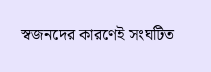স্বজনদের কারণেই সংঘটিত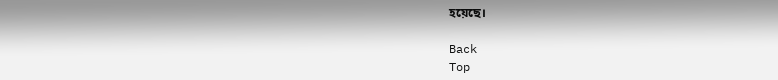হয়েছে।

Back
Top